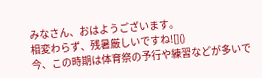みなさん、おはようございます。
相変わらず、残暑厳しいですね![]()
今、この時期は体育祭の予行や練習などが多いで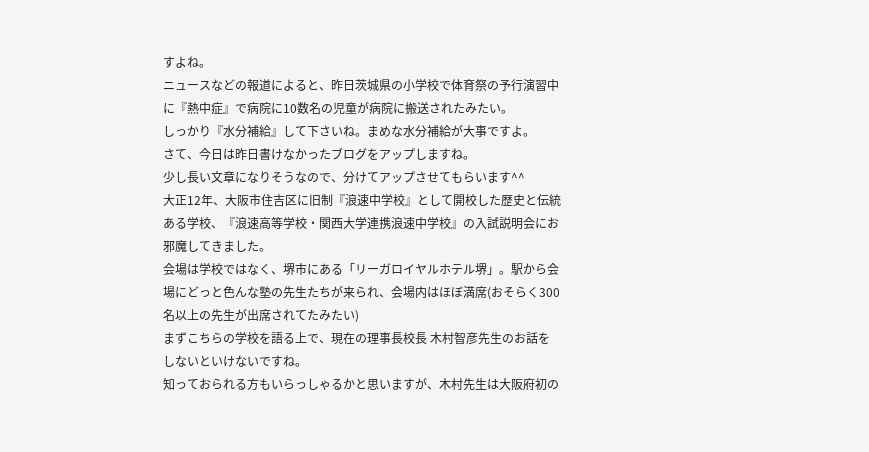すよね。
ニュースなどの報道によると、昨日茨城県の小学校で体育祭の予行演習中に『熱中症』で病院に10数名の児童が病院に搬送されたみたい。
しっかり『水分補給』して下さいね。まめな水分補給が大事ですよ。
さて、今日は昨日書けなかったブログをアップしますね。
少し長い文章になりそうなので、分けてアップさせてもらいます^^
大正12年、大阪市住吉区に旧制『浪速中学校』として開校した歴史と伝統ある学校、『浪速高等学校・関西大学連携浪速中学校』の入試説明会にお邪魔してきました。
会場は学校ではなく、堺市にある「リーガロイヤルホテル堺」。駅から会場にどっと色んな塾の先生たちが来られ、会場内はほぼ満席(おそらく300名以上の先生が出席されてたみたい)
まずこちらの学校を語る上で、現在の理事長校長 木村智彦先生のお話をしないといけないですね。
知っておられる方もいらっしゃるかと思いますが、木村先生は大阪府初の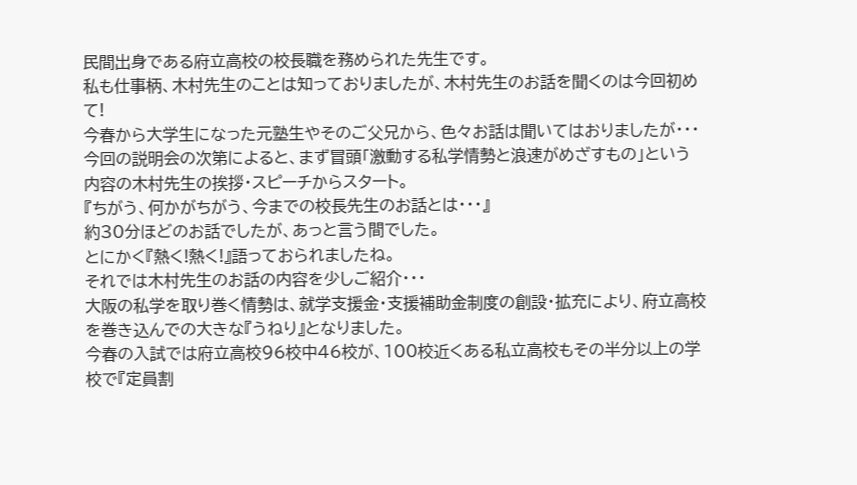民間出身である府立高校の校長職を務められた先生です。
私も仕事柄、木村先生のことは知っておりましたが、木村先生のお話を聞くのは今回初めて!
今春から大学生になった元塾生やそのご父兄から、色々お話は聞いてはおりましたが・・・
今回の説明会の次第によると、まず冒頭「激動する私学情勢と浪速がめざすもの」という内容の木村先生の挨拶・スピーチからスタート。
『ちがう、何かがちがう、今までの校長先生のお話とは・・・』
約30分ほどのお話でしたが、あっと言う間でした。
とにかく『熱く!熱く!』語っておられましたね。
それでは木村先生のお話の内容を少しご紹介・・・
大阪の私学を取り巻く情勢は、就学支援金・支援補助金制度の創設・拡充により、府立高校を巻き込んでの大きな『うねり』となりました。
今春の入試では府立高校96校中46校が、100校近くある私立高校もその半分以上の学校で『定員割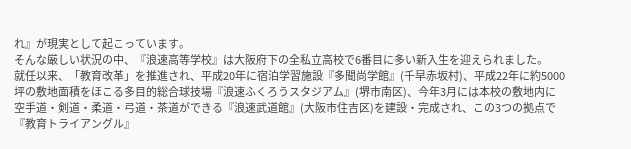れ』が現実として起こっています。
そんな厳しい状況の中、『浪速高等学校』は大阪府下の全私立高校で6番目に多い新入生を迎えられました。
就任以来、「教育改革」を推進され、平成20年に宿泊学習施設『多聞尚学館』(千早赤坂村)、平成22年に約5000坪の敷地面積をほこる多目的総合球技場『浪速ふくろうスタジアム』(堺市南区)、今年3月には本校の敷地内に
空手道・剣道・柔道・弓道・茶道ができる『浪速武道館』(大阪市住吉区)を建設・完成され、この3つの拠点で『教育トライアングル』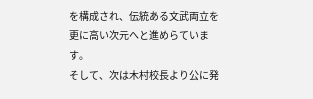を構成され、伝統ある文武両立を更に高い次元へと進めらています。
そして、次は木村校長より公に発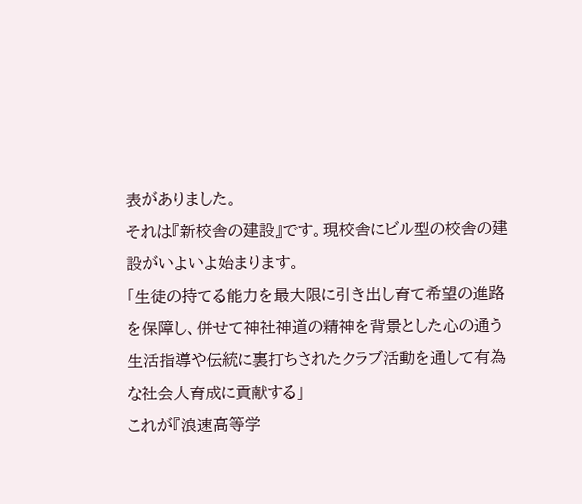表がありました。
それは『新校舎の建設』です。現校舎にビル型の校舎の建設がいよいよ始まります。
「生徒の持てる能力を最大限に引き出し育て希望の進路を保障し、併せて神社神道の精神を背景とした心の通う生活指導や伝統に裏打ちされたクラブ活動を通して有為な社会人育成に貢献する」
これが『浪速高等学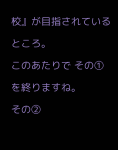校』が目指されているところ。
このあたりで その① を終りますね。
その②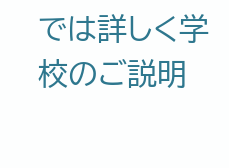では詳しく学校のご説明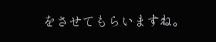をさせてもらいますね。